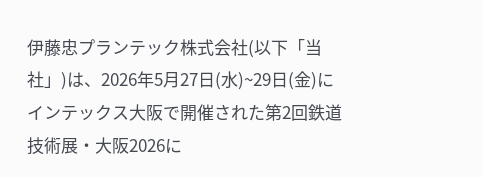伊藤忠プランテック株式会社(以下「当社」)は、2026年5月27日(水)~29日(金)にインテックス大阪で開催された第2回鉄道技術展・大阪2026に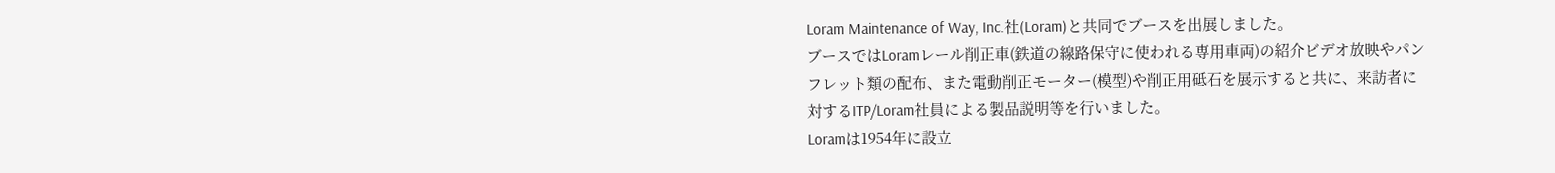Loram Maintenance of Way, Inc.社(Loram)と共同でブースを出展しました。
ブースではLoramレール削正車(鉄道の線路保守に使われる専用車両)の紹介ビデオ放映やパンフレット類の配布、また電動削正モーター(模型)や削正用砥石を展示すると共に、来訪者に対するITP/Loram社員による製品説明等を行いました。
Loramは1954年に設立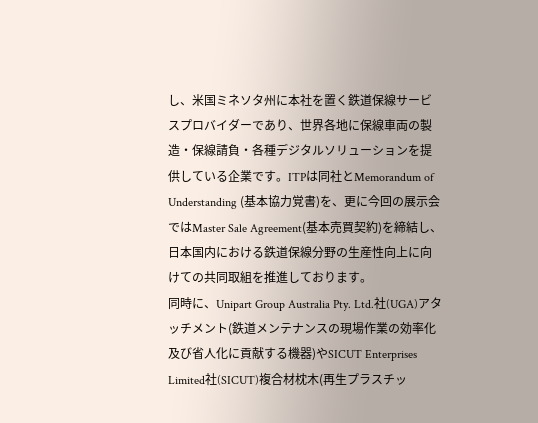し、米国ミネソタ州に本社を置く鉄道保線サービスプロバイダーであり、世界各地に保線車両の製造・保線請負・各種デジタルソリューションを提供している企業です。ITPは同社とMemorandum of Understanding (基本協力覚書)を、更に今回の展示会ではMaster Sale Agreement(基本売買契約)を締結し、日本国内における鉄道保線分野の生産性向上に向けての共同取組を推進しております。
同時に、Unipart Group Australia Pty. Ltd.社(UGA)アタッチメント(鉄道メンテナンスの現場作業の効率化及び省人化に貢献する機器)やSICUT Enterprises Limited社(SICUT)複合材枕木(再生プラスチッ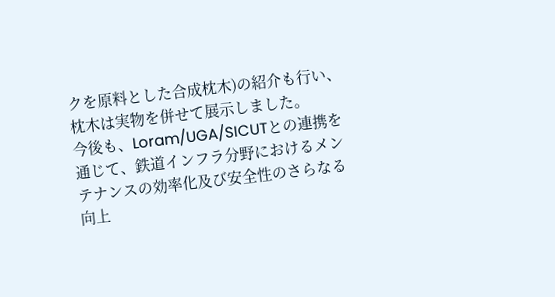クを原料とした合成枕木)の紹介も行い、枕木は実物を併せて展示しました。
今後も、Loram/UGA/SICUTとの連携を通じて、鉄道インフラ分野におけるメンテナンスの効率化及び安全性のさらなる向上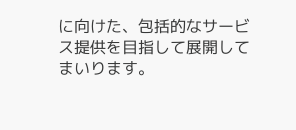に向けた、包括的なサービス提供を目指して展開してまいります。